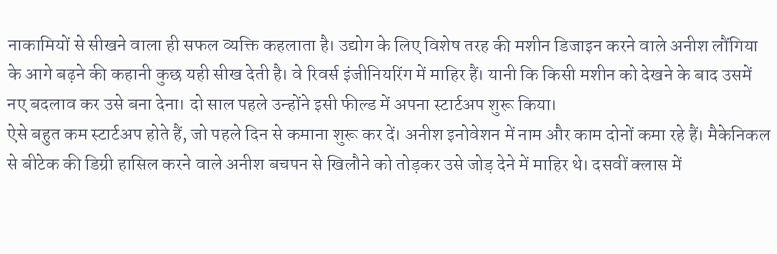नाकामियों से सीखने वाला ही सफल व्यक्ति कहलाता है। उद्योग के लिए विशेष तरह की मशीन डिजाइन करने वाले अनीश लौंगिया के आगे बढ़ने की कहानी कुछ यही सीख देती है। वे रिवर्स इंजीनियरिंग में माहिर हैं। यानी कि किसी मशीन को देखने के बाद उसमें नए बदलाव कर उसे बना देना। दो साल पहले उन्होंने इसी फील्ड में अपना स्टार्टअप शुरू किया।
ऐसे बहुत कम स्टार्टअप होते हैं, जो पहले दिन से कमाना शुरू कर दें। अनीश इनोवेशन में नाम और काम दोनों कमा रहे हैं। मैकेनिकल से बीटेक की डिग्री हासिल करने वाले अनीश बचपन से खिलौने को तोड़कर उसे जोड़ देने में माहिर थे। दसवीं क्लास में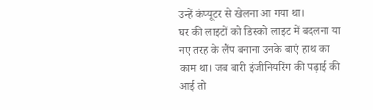उन्हें कंप्यूटर से खेलना आ गया था।
घर की लाइटों को डिस्को लाइट में बदलना या नए तरह के लैंप बनाना उनके बाएं हाथ का काम था। जब बारी इंजीनियरिंग की पढ़ाई की आई तो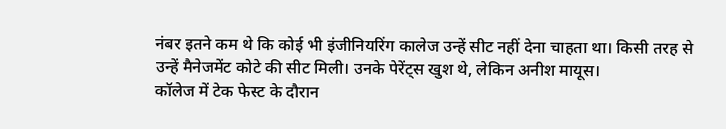नंबर इतने कम थे कि कोई भी इंजीनियरिंग कालेज उन्हें सीट नहीं देना चाहता था। किसी तरह से उन्हें मैनेजमेंट कोटे की सीट मिली। उनके पेरेंट्स खुश थे, लेकिन अनीश मायूस।
कॉलेज में टेक फेस्ट के दौरान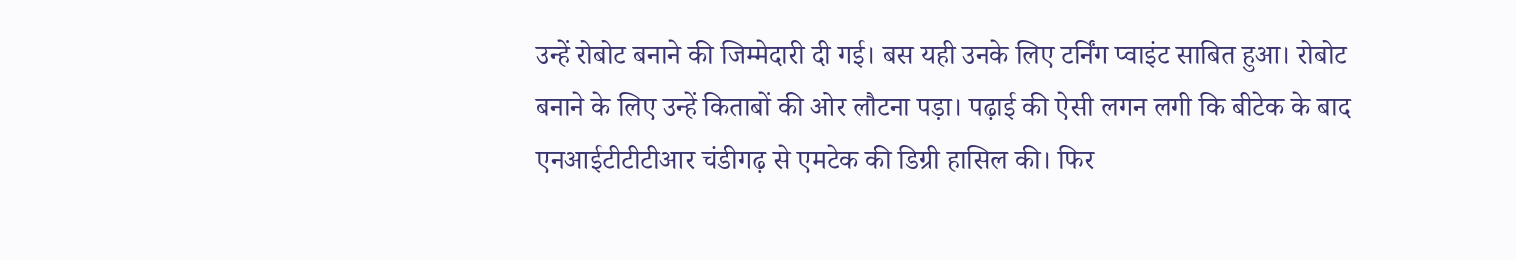उन्हें रोबोट बनाने की जिम्मेदारी दी गई। बस यही उनके लिए टर्निंग प्वाइंट साबित हुआ। रोबोट बनाने के लिए उन्हें किताबों की ओर लौटना पड़ा। पढ़ाई की ऐसी लगन लगी कि बीटेक के बाद एनआईटीटीटीआर चंडीगढ़ से एमटेक की डिग्री हासिल की। फिर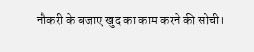नौकरी के बजाए खुद का काम करने की सोची।